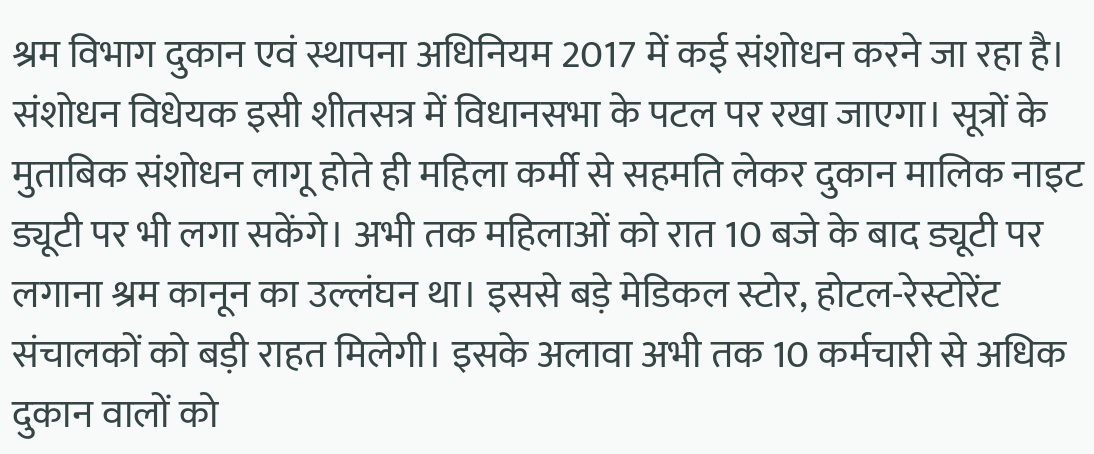श्रम विभाग दुकान एवं स्थापना अधिनियम 2017 में कई संशोधन करने जा रहा है। संशोधन विधेयक इसी शीतसत्र में विधानसभा के पटल पर रखा जाएगा। सूत्रों के मुताबिक संशोधन लागू होते ही महिला कर्मी से सहमति लेकर दुकान मालिक नाइट ड्यूटी पर भी लगा सकेंगे। अभी तक महिलाओं को रात 10 बजे के बाद ड्यूटी पर लगाना श्रम कानून का उल्लंघन था। इससे बड़े मेडिकल स्टोर, होटल-रेस्टोरेंट संचालकों को बड़ी राहत मिलेगी। इसके अलावा अभी तक 10 कर्मचारी से अधिक दुकान वालों को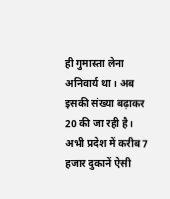ही गुमास्ता लेना अनिवार्य था। अब इसकी संख्या बढ़ाकर 20 की जा रही है। अभी प्रदेश में करीब 7 हजार दुकानें ऐसी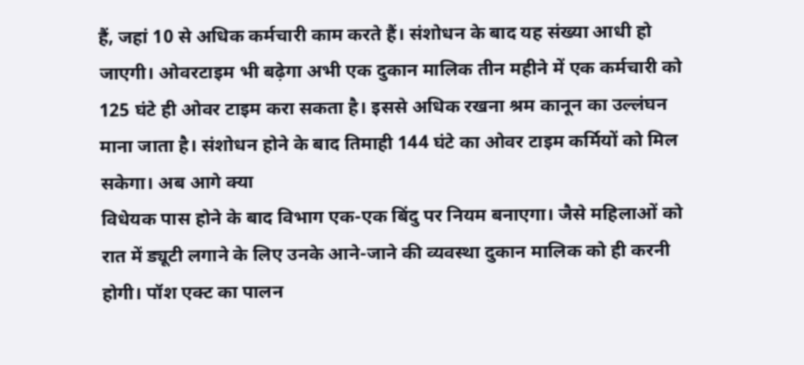हैं, जहां 10 से अधिक कर्मचारी काम करते हैं। संशोधन के बाद यह संख्या आधी हो जाएगी। ओवरटाइम भी बढ़ेगा अभी एक दुकान मालिक तीन महीने में एक कर्मचारी को 125 घंटे ही ओवर टाइम करा सकता है। इससे अधिक रखना श्रम कानून का उल्लंघन माना जाता है। संशोधन होने के बाद तिमाही 144 घंटे का ओवर टाइम कर्मियों को मिल सकेगा। अब आगे क्या
विधेयक पास होने के बाद विभाग एक-एक बिंदु पर नियम बनाएगा। जैसे महिलाओं को रात में ड्यूटी लगाने के लिए उनके आने-जाने की व्यवस्था दुकान मालिक को ही करनी होगी। पॉश एक्ट का पालन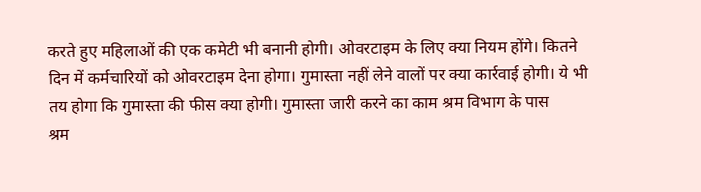करते हुए महिलाओं की एक कमेटी भी बनानी होगी। ओवरटाइम के लिए क्या नियम होंगे। कितने दिन में कर्मचारियों को ओवरटाइम देना होगा। गुमास्ता नहीं लेने वालों पर क्या कार्रवाई होगी। ये भी तय होगा कि गुमास्ता की फीस क्या होगी। गुमास्ता जारी करने का काम श्रम विभाग के पास
श्रम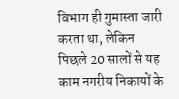विभाग ही गुमास्ता जारी करता था, लेकिन पिछले 20 सालों से यह काम नगरीय निकायों के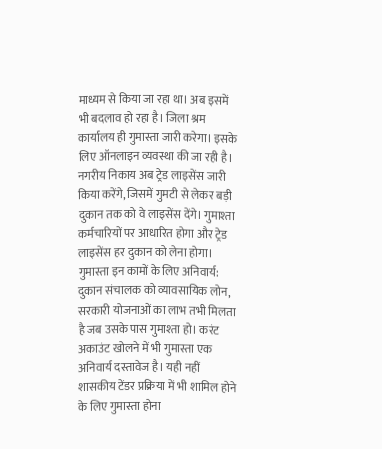माध्यम से किया जा रहा था। अब इसमें भी बदलाव हो रहा है। जिला श्रम कार्यालय ही गुमास्ता जारी करेगा। इसके लिए ऑनलाइन व्यवस्था की जा रही है। नगरीय निकाय अब ट्रेड लाइसेंस जारी किया करेंगे, जिसमें गुमटी से लेकर बड़ी दुकान तक को वे लाइसेंस देंगे। गुमाश्ता कर्मचारियों पर आधारित होगा और ट्रेड लाइसेंस हर दुकान को लेना होगा। गुमास्ता इन कामों के लिए अनिवार्य: दुकान संचालक को व्यावसायिक लोन, सरकारी योजनाओं का लाभ तभी मिलता है जब उसके पास गुमाश्ता हो। करंट अकाउंट खोलने में भी गुमास्ता एक अनिवार्य दस्तावेज है। यही नहीं शासकीय टेंडर प्रक्रिया में भी शामिल होने के लिए गुमास्ता होना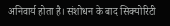अनिवार्य होता है। संशोधन के बाद सिक्योरिटी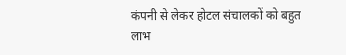कंपनी से लेकर होटल संचालकों को बहुत लाभ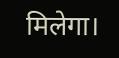मिलेगा।